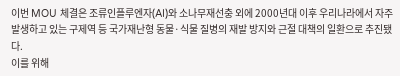이번 MOU 체결은 조류인플루엔자(AI)와 소나무재선충 외에 2000년대 이후 우리나라에서 자주 발생하고 있는 구제역 등 국가재난형 동물·식물 질병의 재발 방지와 근절 대책의 일환으로 추진됐다.
이를 위해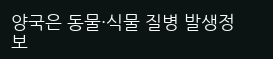양국은 동물·식물 질병 발생정보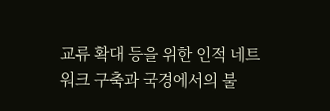교류 확대 등을 위한 인적 네트워크 구축과 국경에서의 불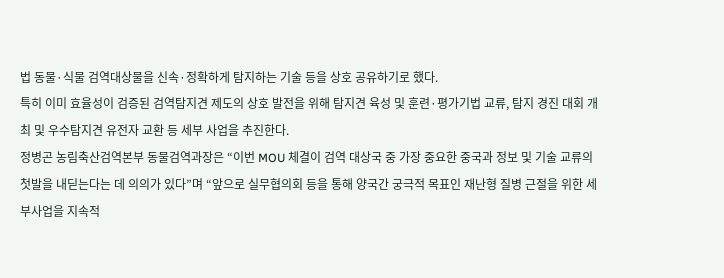법 동물·식물 검역대상물을 신속·정확하게 탐지하는 기술 등을 상호 공유하기로 했다.
특히 이미 효율성이 검증된 검역탐지견 제도의 상호 발전을 위해 탐지견 육성 및 훈련·평가기법 교류, 탐지 경진 대회 개최 및 우수탐지견 유전자 교환 등 세부 사업을 추진한다.
정병곤 농림축산검역본부 동물검역과장은 “이번 MOU 체결이 검역 대상국 중 가장 중요한 중국과 정보 및 기술 교류의 첫발을 내딛는다는 데 의의가 있다”며 “앞으로 실무협의회 등을 통해 양국간 궁극적 목표인 재난형 질병 근절을 위한 세부사업을 지속적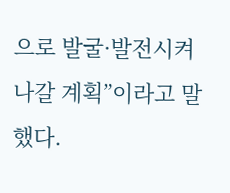으로 발굴·발전시켜 나갈 계획”이라고 말했다.